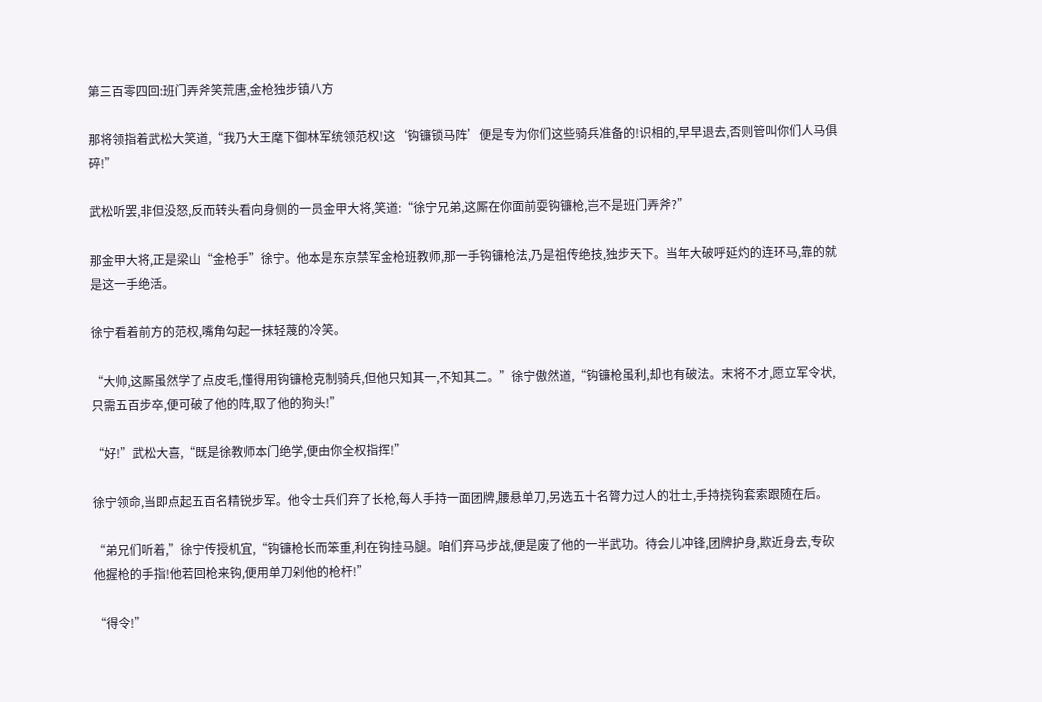第三百零四回:班门弄斧笑荒唐,金枪独步镇八方

那将领指着武松大笑道,“我乃大王麾下御林军统领范权!这‘钩镰锁马阵’便是专为你们这些骑兵准备的!识相的,早早退去,否则管叫你们人马俱碎!”

武松听罢,非但没怒,反而转头看向身侧的一员金甲大将,笑道:“徐宁兄弟,这厮在你面前耍钩镰枪,岂不是班门弄斧?”

那金甲大将,正是梁山“金枪手”徐宁。他本是东京禁军金枪班教师,那一手钩镰枪法,乃是祖传绝技,独步天下。当年大破呼延灼的连环马,靠的就是这一手绝活。

徐宁看着前方的范权,嘴角勾起一抹轻蔑的冷笑。

“大帅,这厮虽然学了点皮毛,懂得用钩镰枪克制骑兵,但他只知其一,不知其二。”徐宁傲然道,“钩镰枪虽利,却也有破法。末将不才,愿立军令状,只需五百步卒,便可破了他的阵,取了他的狗头!”

“好!”武松大喜,“既是徐教师本门绝学,便由你全权指挥!”

徐宁领命,当即点起五百名精锐步军。他令士兵们弃了长枪,每人手持一面团牌,腰悬单刀,另选五十名膂力过人的壮士,手持挠钩套索跟随在后。

“弟兄们听着,”徐宁传授机宜,“钩镰枪长而笨重,利在钩挂马腿。咱们弃马步战,便是废了他的一半武功。待会儿冲锋,团牌护身,欺近身去,专砍他握枪的手指!他若回枪来钩,便用单刀剁他的枪杆!”

“得令!”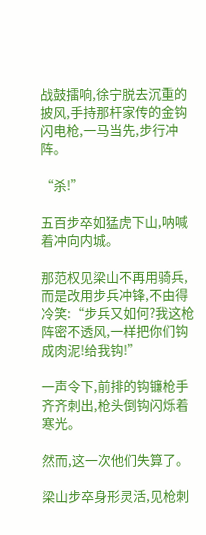战鼓擂响,徐宁脱去沉重的披风,手持那杆家传的金钩闪电枪,一马当先,步行冲阵。

“杀!”

五百步卒如猛虎下山,呐喊着冲向内城。

那范权见梁山不再用骑兵,而是改用步兵冲锋,不由得冷笑:“步兵又如何?我这枪阵密不透风,一样把你们钩成肉泥!给我钩!”

一声令下,前排的钩镰枪手齐齐刺出,枪头倒钩闪烁着寒光。

然而,这一次他们失算了。

梁山步卒身形灵活,见枪刺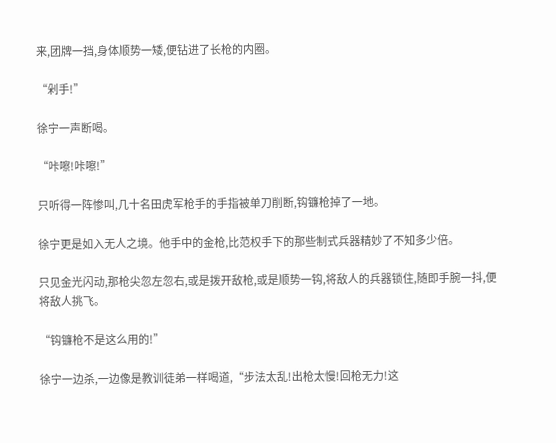来,团牌一挡,身体顺势一矮,便钻进了长枪的内圈。

“剁手!”

徐宁一声断喝。

“咔嚓!咔嚓!”

只听得一阵惨叫,几十名田虎军枪手的手指被单刀削断,钩镰枪掉了一地。

徐宁更是如入无人之境。他手中的金枪,比范权手下的那些制式兵器精妙了不知多少倍。

只见金光闪动,那枪尖忽左忽右,或是拨开敌枪,或是顺势一钩,将敌人的兵器锁住,随即手腕一抖,便将敌人挑飞。

“钩镰枪不是这么用的!”

徐宁一边杀,一边像是教训徒弟一样喝道,“步法太乱!出枪太慢!回枪无力!这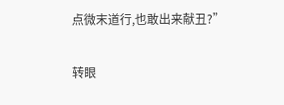点微末道行,也敢出来献丑?”

转眼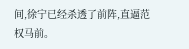间,徐宁已经杀透了前阵,直逼范权马前。